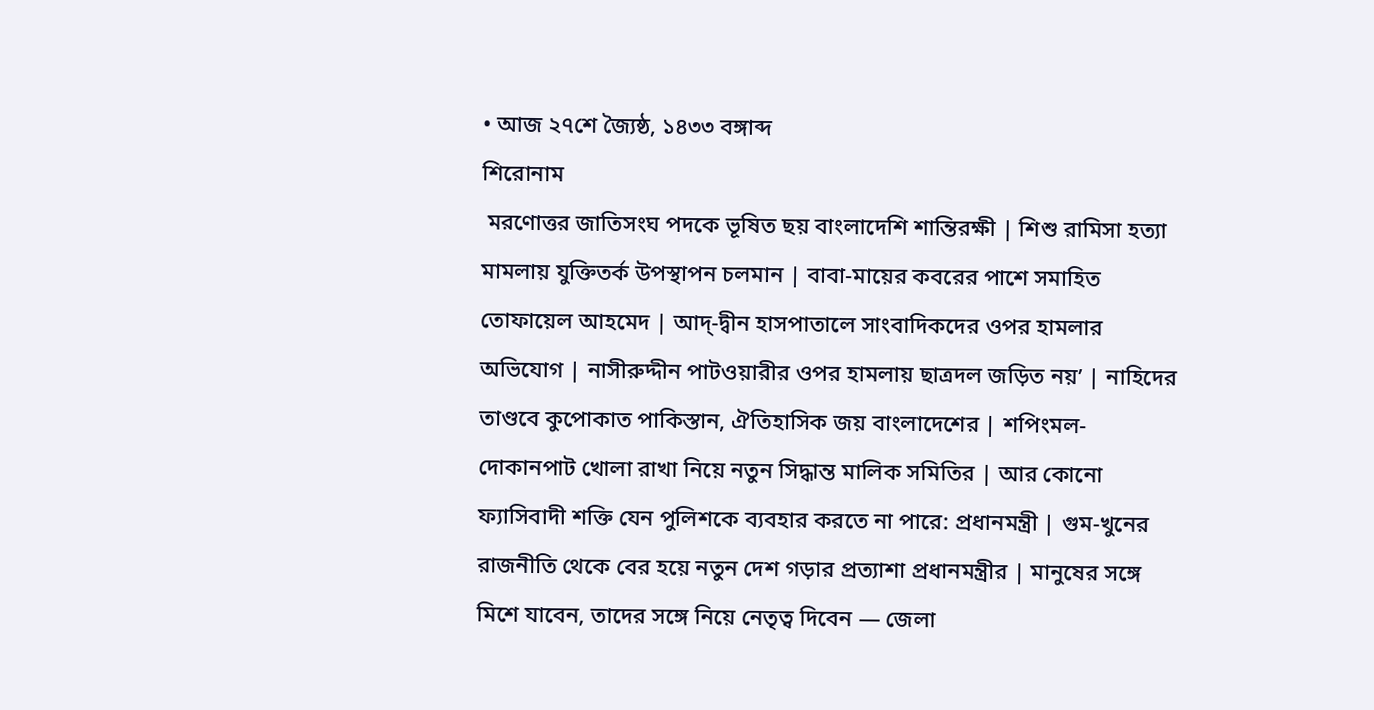• আজ ২৭শে জ্যৈষ্ঠ, ১৪৩৩ বঙ্গাব্দ
শিরোনাম
 মরণোত্তর জাতিসংঘ পদকে ভূষিত ছয় বাংলাদেশি শান্তিরক্ষী | শিশু রামিসা হত্যা মামলায় যুক্তিতর্ক উপস্থাপন চলমান | বাবা-মায়ের কবরের পাশে সমাহিত তোফায়েল আহমেদ | আদ্-দ্বীন হাসপাতালে সাংবাদিকদের ওপর হামলার অভিযোগ | নাসীরুদ্দীন পাটওয়ারীর ওপর হামলায় ছাত্রদল জড়িত নয়’ | নাহিদের তাণ্ডবে কুপোকাত পাকিস্তান, ঐতিহাসিক জয় বাংলাদেশের | শপিংমল-দোকানপাট খোলা রাখা নিয়ে নতুন সিদ্ধান্ত মালিক সমিতির | আর কোনো ফ্যাসিবাদী শক্তি যেন পুলিশকে ব্যবহার করতে না পারে: প্রধানমন্ত্রী | গুম-খুনের রাজনীতি থেকে বের হয়ে নতুন দেশ গড়ার প্রত্যাশা প্রধানমন্ত্রীর | মানুষের সঙ্গে মিশে যাবেন, তাদের সঙ্গে নিয়ে নেতৃত্ব দিবেন — জেলা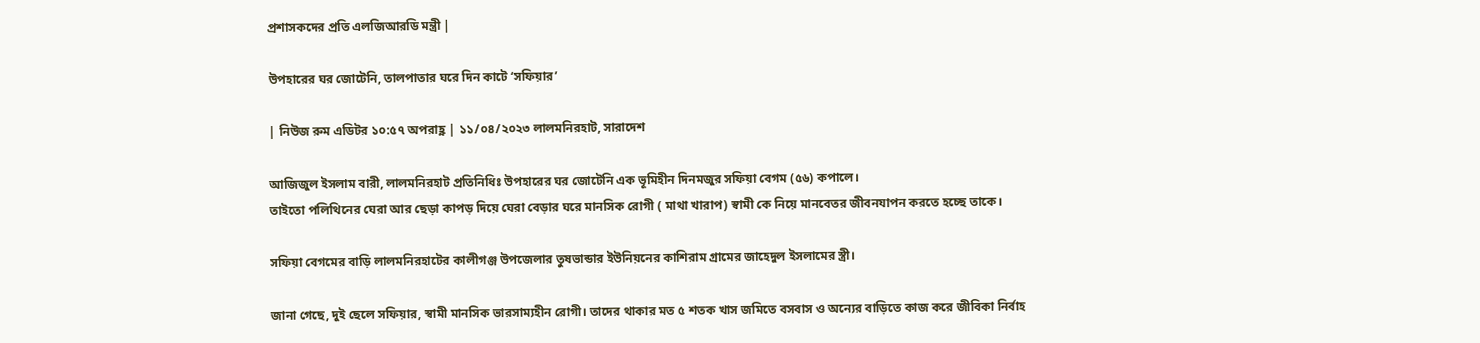প্রশাসকদের প্রতি এলজিআরডি মন্ত্রী |

উপহারের ঘর জোটেনি, তালপাতার ঘরে দিন কাটে ‘সফিয়ার’

| নিউজ রুম এডিটর ১০:৫৭ অপরাহ্ণ | ১১/০৪/২০২৩ লালমনিরহাট, সারাদেশ

আজিজুল ইসলাম বারী, লালমনিরহাট প্রতিনিধিঃ উপহারের ঘর জোটেনি এক ভূমিহীন দিনমজুর সফিয়া বেগম (৫৬) কপালে।
তাইতো পলিথিনের ঘেরা আর ছেড়া কাপড় দিয়ে ঘেরা বেড়ার ঘরে মানসিক রোগী ( মাথা খারাপ) স্বামী কে নিয়ে মানবেতর জীবনযাপন করতে হচ্ছে তাকে।

সফিয়া বেগমের বাড়ি লালমনিরহাটের কালীগঞ্জ উপজেলার তুষভান্ডার ইউনিয়নের কাশিরাম গ্রামের জাহেদুল ইসলামের স্ত্রী।

জানা গেছে, দুই ছেলে সফিয়ার, স্বামী মানসিক ভারসাম্যহীন রোগী। তাদের থাকার মত ৫ শতক খাস জমিতে বসবাস ও অন্যের বাড়িতে কাজ করে জীবিকা নির্বাহ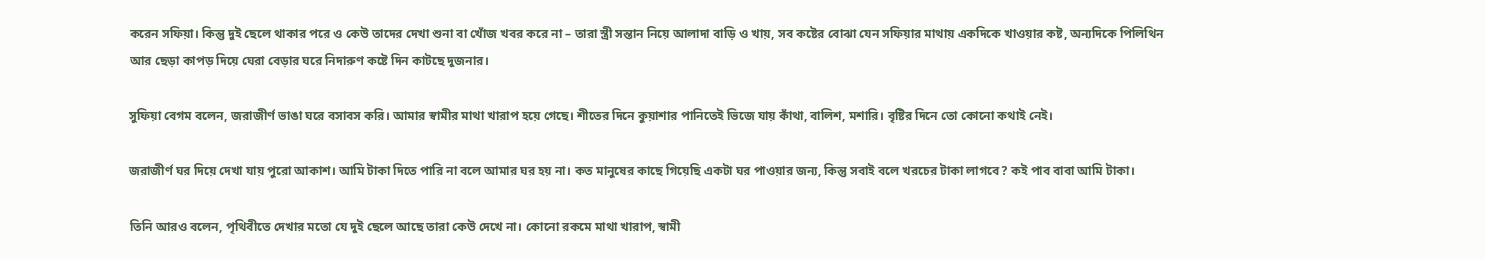করেন সফিয়া। কিন্তু দুই ছেলে থাকার পরে ও কেউ তাদের দেখা শুনা বা খোঁজ খবর করে না – তারা স্ত্রী সন্তান নিয়ে আলাদা বাড়ি ও খায়, সব কষ্টের বোঝা যেন সফিয়ার মাথায় একদিকে খাওয়ার কষ্ট, অন্যদিকে পিলিথিন আর ছেড়া কাপড় দিয়ে ঘেরা বেড়ার ঘরে নিদারুণ কষ্টে দিন কাটছে দুজনার।

সুফিয়া বেগম বলেন, জরাজীর্ণ ভাঙা ঘরে বসাবস করি। আমার স্বামীর মাথা খারাপ হয়ে গেছে। শীতের দিনে কুয়াশার পানিতেই ভিজে যায় কাঁথা, বালিশ, মশারি। বৃষ্টির দিনে তো কোনো কথাই নেই।

জরাজীর্ণ ঘর দিয়ে দেখা যায় পুরো আকাশ। আমি টাকা দিতে পারি না বলে আমার ঘর হয় না। কত মানুষের কাছে গিয়েছি একটা ঘর পাওয়ার জন্য, কিন্তু সবাই বলে খরচের টাকা লাগবে? কই পাব বাবা আমি টাকা।

তিনি আরও বলেন, পৃথিবীতে দেখার মতো যে দুই ছেলে আছে তারা কেউ দেখে না। কোনো রকমে মাথা খারাপ, স্বামী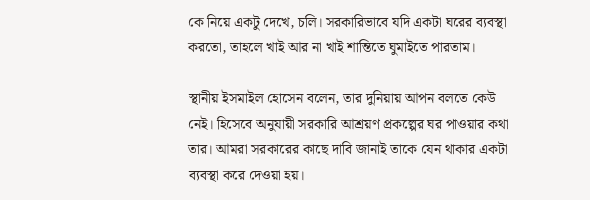কে নিয়ে একটু দেখে, চলি। সরকারিভাবে যদি একটা ঘরের ব্যবস্থা করতো, তাহলে খাই আর না খাই শান্তিতে ঘুমাইতে পারতাম।

স্থানীয় ইসমাইল হোসেন বলেন, তার দুনিয়ায় আপন বলতে কেউ নেই। হিসেবে অনুযায়ী সরকারি আশ্রয়ণ প্রকল্পের ঘর পাওয়ার কথা তার। আমরা সরকারের কাছে দাবি জানাই তাকে যেন থাকার একটা ব্যবস্থা করে দেওয়া হয়।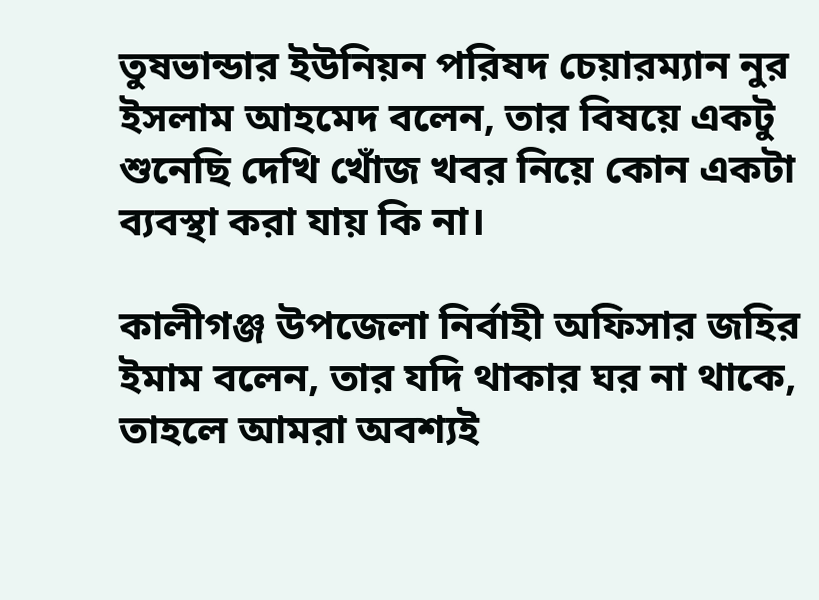তুষভান্ডার ইউনিয়ন পরিষদ চেয়ারম্যান নুর ইসলাম আহমেদ বলেন, তার বিষয়ে একটু শুনেছি দেখি খোঁজ খবর নিয়ে কোন একটা ব্যবস্থা করা যায় কি না।

কালীগঞ্জ উপজেলা নির্বাহী অফিসার জহির ইমাম বলেন, তার যদি থাকার ঘর না থাকে, তাহলে আমরা অবশ্যই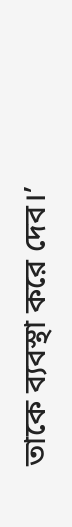তাকে ব্যবস্থা করে দেব।’